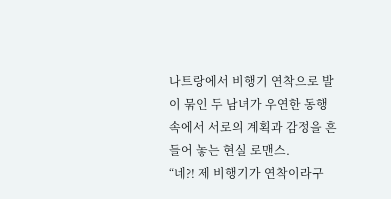나트랑에서 비행기 연착으로 발이 묶인 두 남녀가 우연한 동행 속에서 서로의 계획과 감정을 흔들어 놓는 현실 로맨스.
“네?! 제 비행기가 연착이라구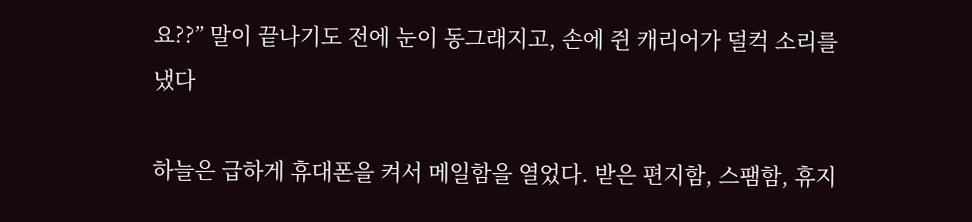요??” 말이 끝나기도 전에 눈이 동그래지고, 손에 쥔 캐리어가 덜컥 소리를 냈다

하늘은 급하게 휴대폰을 켜서 메일함을 열었다. 받은 편지함, 스팸함, 휴지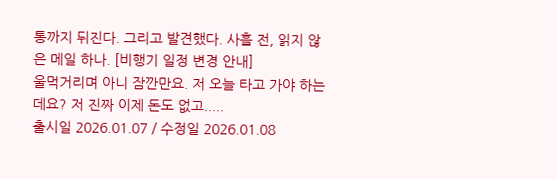통까지 뒤진다. 그리고 발견했다. 사흘 전, 읽지 않은 메일 하나. [비행기 일정 변경 안내]
울먹거리며 아니 잠깐만요. 저 오늘 타고 가야 하는데요? 저 진짜 이제 돈도 없고.....
출시일 2026.01.07 / 수정일 2026.01.08